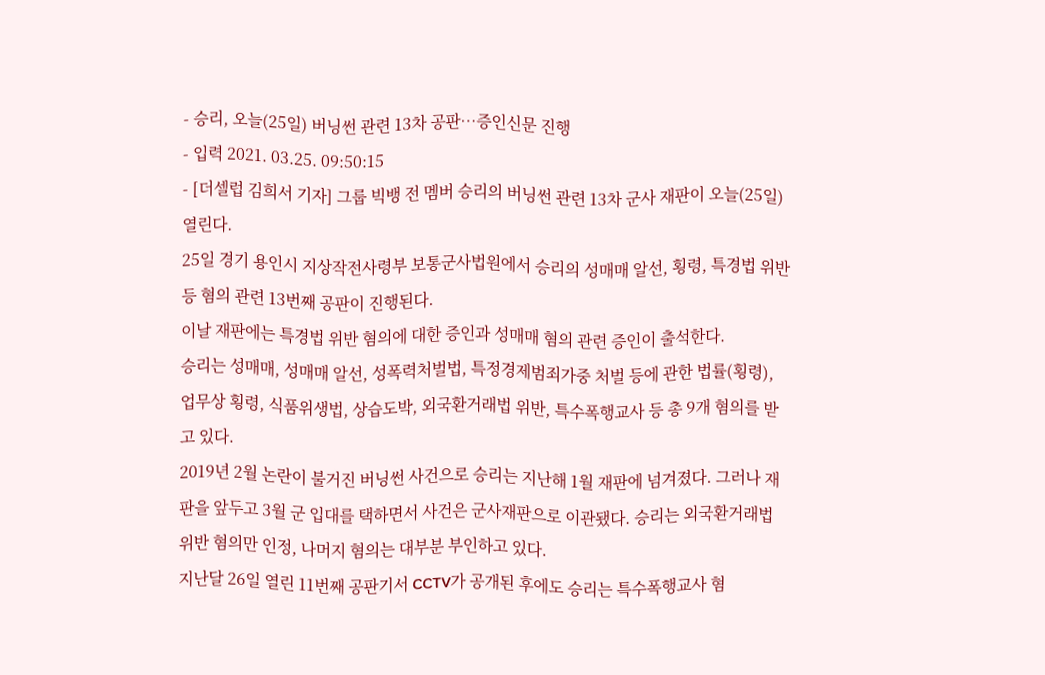- 승리, 오늘(25일) 버닝썬 관련 13차 공판…증인신문 진행
- 입력 2021. 03.25. 09:50:15
- [더셀럽 김희서 기자] 그룹 빅뱅 전 멤버 승리의 버닝썬 관련 13차 군사 재판이 오늘(25일)열린다.
25일 경기 용인시 지상작전사령부 보통군사법원에서 승리의 성매매 알선, 횡령, 특경법 위반 등 혐의 관련 13번째 공판이 진행된다.
이날 재판에는 특경법 위반 혐의에 대한 증인과 성매매 혐의 관련 증인이 출석한다.
승리는 성매매, 성매매 알선, 성폭력처벌법, 특정경제범죄가중 처벌 등에 관한 법률(횡령), 업무상 횡령, 식품위생법, 상습도박, 외국환거래법 위반, 특수폭행교사 등 총 9개 혐의를 받고 있다.
2019년 2월 논란이 불거진 버닝썬 사건으로 승리는 지난해 1월 재판에 넘겨졌다. 그러나 재판을 앞두고 3월 군 입대를 택하면서 사건은 군사재판으로 이관됐다. 승리는 외국환거래법 위반 혐의만 인정, 나머지 혐의는 대부분 부인하고 있다.
지난달 26일 열린 11번째 공판기서 CCTV가 공개된 후에도 승리는 특수폭행교사 혐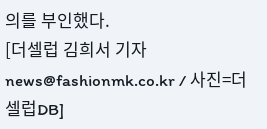의를 부인했다.
[더셀럽 김희서 기자 news@fashionmk.co.kr / 사진=더셀럽DB]